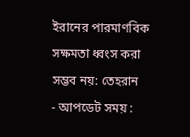ইরানের পারমাণবিক সক্ষমতা ধ্বংস করা সম্ভব নয়: তেহরান
- আপডেট সময় :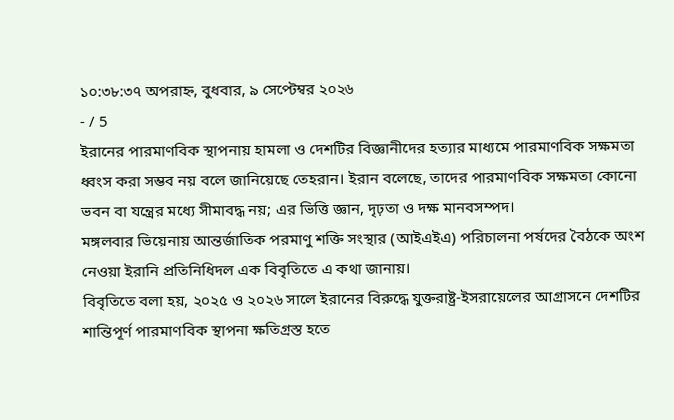১০:৩৮:৩৭ অপরাহ্ন, বুধবার, ৯ সেপ্টেম্বর ২০২৬
- / 5
ইরানের পারমাণবিক স্থাপনায় হামলা ও দেশটির বিজ্ঞানীদের হত্যার মাধ্যমে পারমাণবিক সক্ষমতা ধ্বংস করা সম্ভব নয় বলে জানিয়েছে তেহরান। ইরান বলেছে, তাদের পারমাণবিক সক্ষমতা কোনো ভবন বা যন্ত্রের মধ্যে সীমাবদ্ধ নয়; এর ভিত্তি জ্ঞান, দৃঢ়তা ও দক্ষ মানবসম্পদ।
মঙ্গলবার ভিয়েনায় আন্তর্জাতিক পরমাণু শক্তি সংস্থার (আইএইএ) পরিচালনা পর্ষদের বৈঠকে অংশ নেওয়া ইরানি প্রতিনিধিদল এক বিবৃতিতে এ কথা জানায়।
বিবৃতিতে বলা হয়, ২০২৫ ও ২০২৬ সালে ইরানের বিরুদ্ধে যুক্তরাষ্ট্র-ইসরায়েলের আগ্রাসনে দেশটির শান্তিপূর্ণ পারমাণবিক স্থাপনা ক্ষতিগ্রস্ত হতে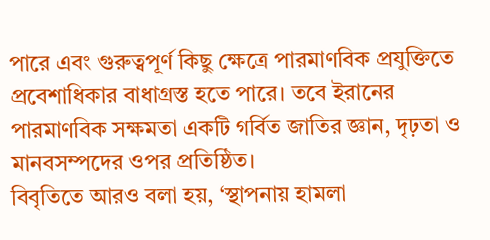পারে এবং গুরুত্বপূর্ণ কিছু ক্ষেত্রে পারমাণবিক প্রযুক্তিতে প্রবেশাধিকার বাধাগ্রস্ত হতে পারে। তবে ইরানের পারমাণবিক সক্ষমতা একটি গর্বিত জাতির জ্ঞান, দৃঢ়তা ও মানবসম্পদের ওপর প্রতিষ্ঠিত।
বিবৃতিতে আরও বলা হয়, ‘স্থাপনায় হামলা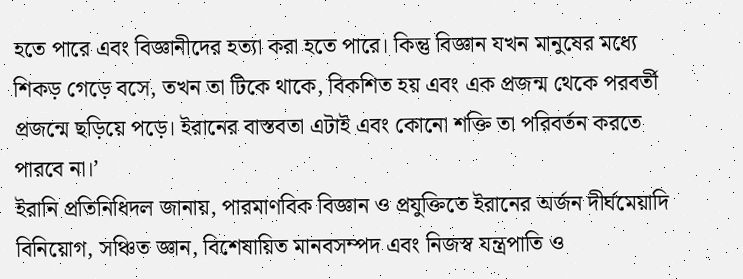হতে পারে এবং বিজ্ঞানীদের হত্যা করা হতে পারে। কিন্তু বিজ্ঞান যখন মানুষের মধ্যে শিকড় গেড়ে বসে, তখন তা টিকে থাকে, বিকশিত হয় এবং এক প্রজন্ম থেকে পরবর্তী প্রজন্মে ছড়িয়ে পড়ে। ইরানের বাস্তবতা এটাই এবং কোনো শক্তি তা পরিবর্তন করতে পারবে না।’
ইরানি প্রতিনিধিদল জানায়, পারমাণবিক বিজ্ঞান ও প্রযুক্তিতে ইরানের অর্জন দীর্ঘমেয়াদি বিনিয়োগ, সঞ্চিত জ্ঞান, বিশেষায়িত মানবসম্পদ এবং নিজস্ব যন্ত্রপাতি ও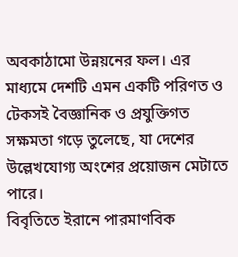অবকাঠামো উন্নয়নের ফল। এর মাধ্যমে দেশটি এমন একটি পরিণত ও টেকসই বৈজ্ঞানিক ও প্রযুক্তিগত সক্ষমতা গড়ে তুলেছে, যা দেশের উল্লেখযোগ্য অংশের প্রয়োজন মেটাতে পারে।
বিবৃতিতে ইরানে পারমাণবিক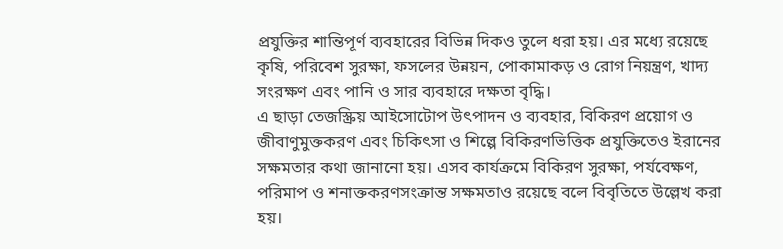প্রযুক্তির শান্তিপূর্ণ ব্যবহারের বিভিন্ন দিকও তুলে ধরা হয়। এর মধ্যে রয়েছে কৃষি, পরিবেশ সুরক্ষা, ফসলের উন্নয়ন, পোকামাকড় ও রোগ নিয়ন্ত্রণ, খাদ্য সংরক্ষণ এবং পানি ও সার ব্যবহারে দক্ষতা বৃদ্ধি।
এ ছাড়া তেজস্ক্রিয় আইসোটোপ উৎপাদন ও ব্যবহার, বিকিরণ প্রয়োগ ও জীবাণুমুক্তকরণ এবং চিকিৎসা ও শিল্পে বিকিরণভিত্তিক প্রযুক্তিতেও ইরানের সক্ষমতার কথা জানানো হয়। এসব কার্যক্রমে বিকিরণ সুরক্ষা, পর্যবেক্ষণ, পরিমাপ ও শনাক্তকরণসংক্রান্ত সক্ষমতাও রয়েছে বলে বিবৃতিতে উল্লেখ করা হয়।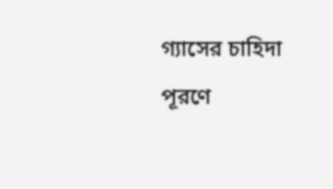গ্যাসের চাহিদা পূরণে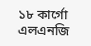১৮ কার্গো এলএনজি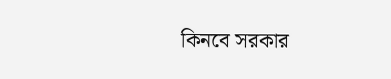কিনবে সরকার